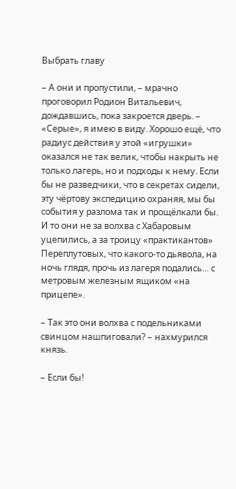Выбрать главу

– А они и пропустили, – мрачно проговорил Родион Витальевич, дождавшись, пока закроется дверь. – «Серые», я имею в виду. Хорошо ещё, что радиус действия у этой «игрушки» оказался не так велик, чтобы накрыть не только лагерь, но и подходы к нему. Если бы не разведчики, что в секретах сидели, эту чёртову экспедицию охраняя, мы бы события у разлома так и прощёлкали бы. И то они не за волхва с Хабаровым уцепились, а за троицу «практикантов» Переплутовых, что какого-то дьявола, на ночь глядя, прочь из лагеря подались… с метровым железным ящиком «на прицепе».

– Так это они волхва с подельниками свинцом нашпиговали? – нахмурился князь.

– Если бы!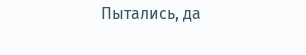Пытались, да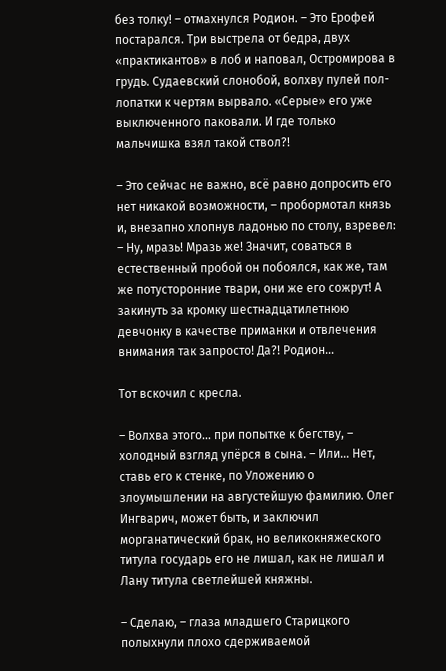без толку! – отмахнулся Родион. – Это Ерофей постарался. Три выстрела от бедра, двух «практикантов» в лоб и наповал, Остромирова в грудь. Судаевский слонобой, волхву пулей пол-лопатки к чертям вырвало. «Серые» его уже выключенного паковали. И где только мальчишка взял такой ствол?!

– Это сейчас не важно, всё равно допросить его нет никакой возможности, – пробормотал князь и, внезапно хлопнув ладонью по столу, взревел: – Ну, мразь! Мразь же! Значит, соваться в естественный пробой он побоялся, как же, там же потусторонние твари, они же его сожрут! А закинуть за кромку шестнадцатилетнюю девчонку в качестве приманки и отвлечения внимания так запросто! Да?! Родион…

Тот вскочил с кресла.

– Волхва этого… при попытке к бегству, – холодный взгляд упёрся в сына. – Или… Нет, ставь его к стенке, по Уложению о злоумышлении на августейшую фамилию. Олег Ингварич, может быть, и заключил морганатический брак, но великокняжеского титула государь его не лишал, как не лишал и Лану титула светлейшей княжны.

– Сделаю, – глаза младшего Старицкого полыхнули плохо сдерживаемой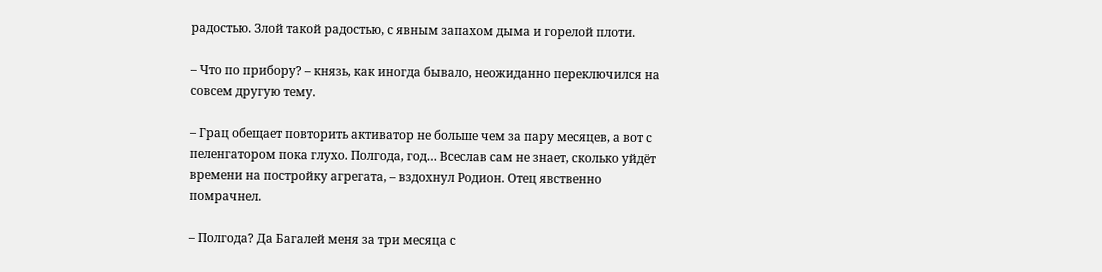радостью. Злой такой радостью, с явным запахом дыма и горелой плоти.

– Что по прибору? – князь, как иногда бывало, неожиданно переключился на совсем другую тему.

– Грац обещает повторить активатор не больше чем за пару месяцев, а вот с пеленгатором пока глухо. Полгода, год… Всеслав сам не знает, сколько уйдёт времени на постройку агрегата, – вздохнул Родион. Отец явственно помрачнел.

– Полгода? Да Багалей меня за три месяца с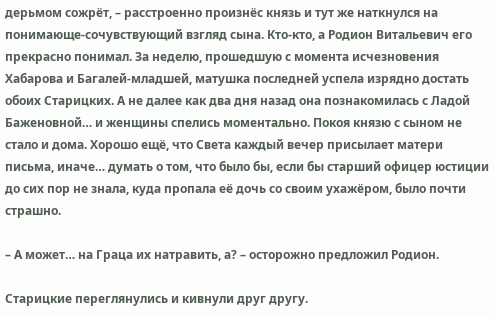дерьмом сожрёт, – расстроенно произнёс князь и тут же наткнулся на понимающе-сочувствующий взгляд сына. Кто-кто, а Родион Витальевич его прекрасно понимал. За неделю, прошедшую с момента исчезновения Хабарова и Багалей-младшей, матушка последней успела изрядно достать обоих Старицких. А не далее как два дня назад она познакомилась с Ладой Баженовной… и женщины спелись моментально. Покоя князю с сыном не стало и дома. Хорошо ещё, что Света каждый вечер присылает матери письма, иначе… думать о том, что было бы, если бы старший офицер юстиции до сих пор не знала, куда пропала её дочь со своим ухажёром, было почти страшно.

– А может… на Граца их натравить, а? – осторожно предложил Родион.

Старицкие переглянулись и кивнули друг другу.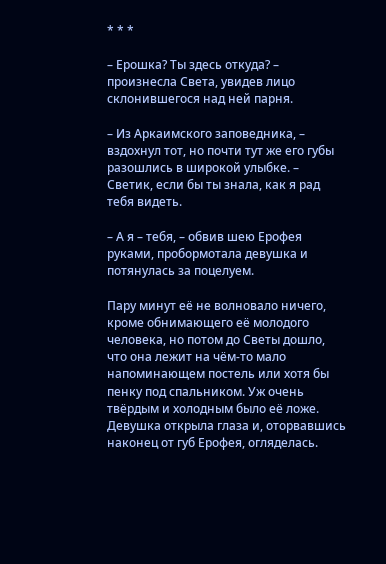* * *

– Ерошка? Ты здесь откуда? – произнесла Света, увидев лицо склонившегося над ней парня.

– Из Аркаимского заповедника, – вздохнул тот, но почти тут же его губы разошлись в широкой улыбке. – Светик, если бы ты знала, как я рад тебя видеть.

– А я – тебя, – обвив шею Ерофея руками, пробормотала девушка и потянулась за поцелуем.

Пару минут её не волновало ничего, кроме обнимающего её молодого человека, но потом до Светы дошло, что она лежит на чём-то мало напоминающем постель или хотя бы пенку под спальником. Уж очень твёрдым и холодным было её ложе. Девушка открыла глаза и, оторвавшись наконец от губ Ерофея, огляделась.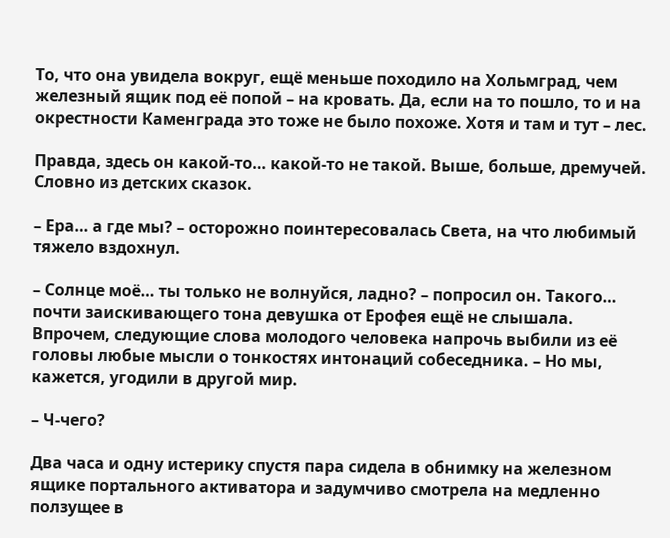То, что она увидела вокруг, ещё меньше походило на Хольмград, чем железный ящик под её попой – на кровать. Да, если на то пошло, то и на окрестности Каменграда это тоже не было похоже. Хотя и там и тут – лес.

Правда, здесь он какой-то… какой-то не такой. Выше, больше, дремучей. Словно из детских сказок.

– Ера… а где мы? – осторожно поинтересовалась Света, на что любимый тяжело вздохнул.

– Солнце моё… ты только не волнуйся, ладно? – попросил он. Такого… почти заискивающего тона девушка от Ерофея ещё не слышала. Впрочем, следующие слова молодого человека напрочь выбили из её головы любые мысли о тонкостях интонаций собеседника. – Но мы, кажется, угодили в другой мир.

– Ч-чего?

Два часа и одну истерику спустя пара сидела в обнимку на железном ящике портального активатора и задумчиво смотрела на медленно ползущее в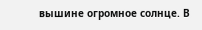вышине огромное солнце. В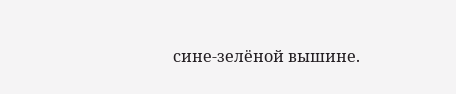сине-зелёной вышине.